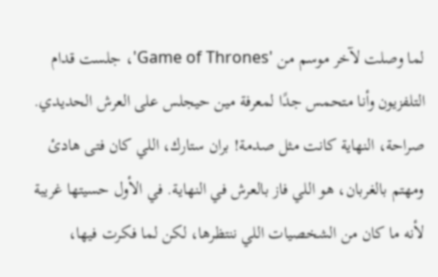لما وصلت لآخر موسم من 'Game of Thrones'، جلست قدام التلفزيون وأنا متحمس جدًا لمعرفة مين حيجلس على العرش الحديدي.
صراحة، النهاية كانت مثل صدمة! بران ستارك، اللي كان فتى هادئ ومهتم بالغربان، هو اللي فاز بالعرش في النهاية. في الأول حسيتها غريبة لأنه ما كان من الشخصيات اللي ننتظرها، لكن لما فكرت فيها،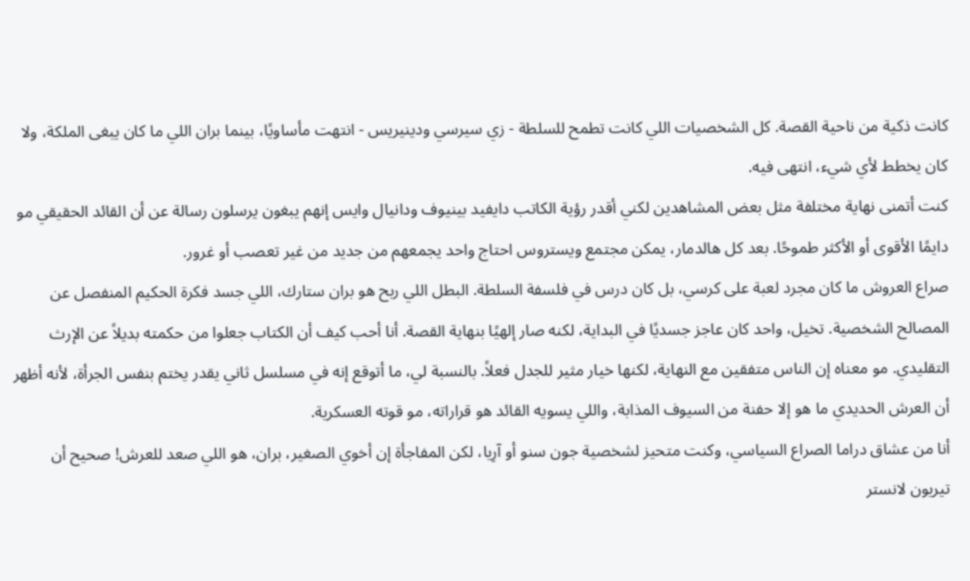كانت ذكية من ناحية القصة. كل الشخصيات اللي كانت تطمح للسلطة - زي سيرسي ودينيريس - انتهت مأساويًا، بينما بران اللي ما كان يبغى الملكة، ولا كان يخطط لأي شيء، انتهى فيه.
كنت أتمنى نهاية مختلفة مثل بعض المشاهدين لكني أقدر رؤية الكاتب دايفيد بينيوف ودانيال وايس إنهم يبغون يرسلون رسالة عن أن القائد الحقيقي مو دايمًا الأقوى أو الأكثر طموحًا. بعد كل هالدمار، يمكن مجتمع ويستروس احتاج واحد يجمعهم من جديد من غير تعصب أو غرور.
صراع العروش ما كان مجرد لعبة على كرسي، بل كان درس في فلسفة السلطة. البطل اللي ربح هو بران ستارك، اللي جسد فكرة الحكيم المنفصل عن المصالح الشخصية. تخيل، واحد كان عاجز جسديًا في البداية، لكنه صار إلهيًا بنهاية القصة. أنا أحب كيف أن الكتاب جعلوا من حكمته بديلاً عن الإرث التقليدي. مو معناه إن الناس متفقين مع النهاية، لكنها خيار مثير للجدل فعلاً. بالنسبة لي، ما أتوقع إنه في مسلسل ثاني يقدر يختم بنفس الجرأة، لأنه أظهر أن العرش الحديدي ما هو إلا حفنة من السيوف المذابة، واللي يسويه القائد هو قراراته، مو قوته العسكرية.
أنا من عشاق دراما الصراع السياسي، وكنت متحيز لشخصية جون سنو أو آرِيا، لكن المفاجأة إن أخوي الصغير، بران، هو اللي صعد للعرش! صحيح أن تيريون لانستر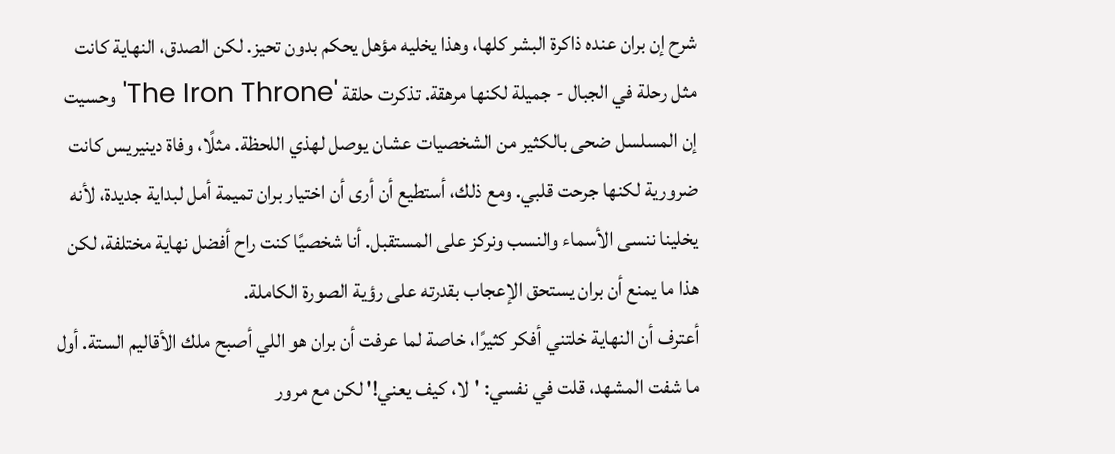شرح إن بران عنده ذاكرة البشر كلها، وهذا يخليه مؤهل يحكم بدون تحيز. لكن الصدق، النهاية كانت مثل رحلة في الجبال - جميلة لكنها مرهقة. تذكرت حلقة 'The Iron Throne' وحسيت إن المسلسل ضحى بالكثير من الشخصيات عشان يوصل لهذي اللحظة. مثلًا، وفاة دينيريس كانت ضرورية لكنها جرحت قلبي. ومع ذلك، أستطيع أن أرى أن اختيار بران تميمة أمل لبداية جديدة، لأنه يخلينا ننسى الأسماء والنسب ونركز على المستقبل. أنا شخصيًا كنت راح أفضل نهاية مختلفة، لكن هذا ما يمنع أن بران يستحق الإعجاب بقدرته على رؤية الصورة الكاملة.
أعترف أن النهاية خلتني أفكر كثيرًا، خاصة لما عرفت أن بران هو اللي أصبح ملك الأقاليم الستة. أول ما شفت المشهد، قلت في نفسي: 'لا، كيف يعني!' لكن مع مرور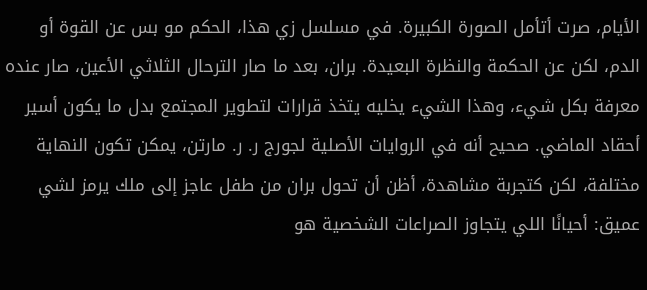الأيام، صرت أتأمل الصورة الكبيرة. في مسلسل زي هذا، الحكم مو بس عن القوة أو الدم، لكن عن الحكمة والنظرة البعيدة. بران، بعد ما صار الترحال الثلاثي الأعين، صار عنده معرفة بكل شيء، وهذا الشيء يخليه يتخذ قرارات لتطوير المجتمع بدل ما يكون أسير أحقاد الماضي. صحيح أنه في الروايات الأصلية لجورج ر. ر. مارتن، يمكن تكون النهاية مختلفة، لكن كتجربة مشاهدة، أظن أن تحول بران من طفل عاجز إلى ملك يرمز لشي عميق: أحيانًا اللي يتجاوز الصراعات الشخصية هو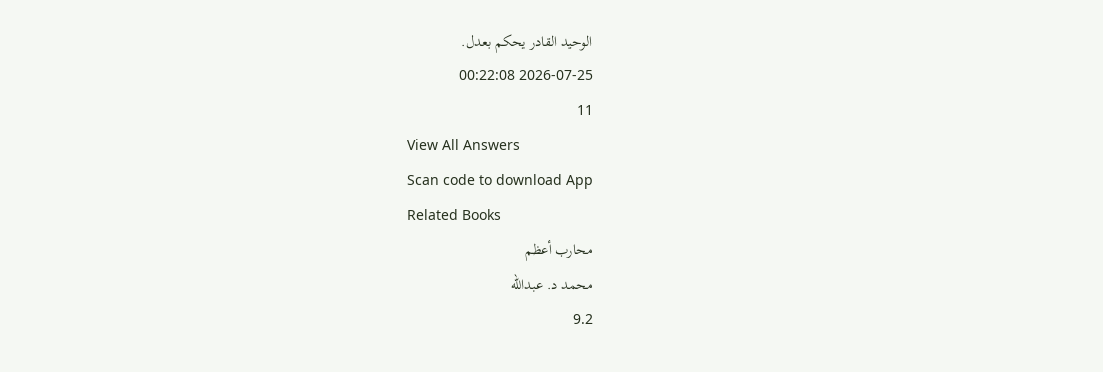الوحيد القادر يحكم بعدل.
2026-07-25 00:22:08
11
View All Answers
Scan code to download App
Related Books
محارب أعظم
محمد د. عبدالله
9.2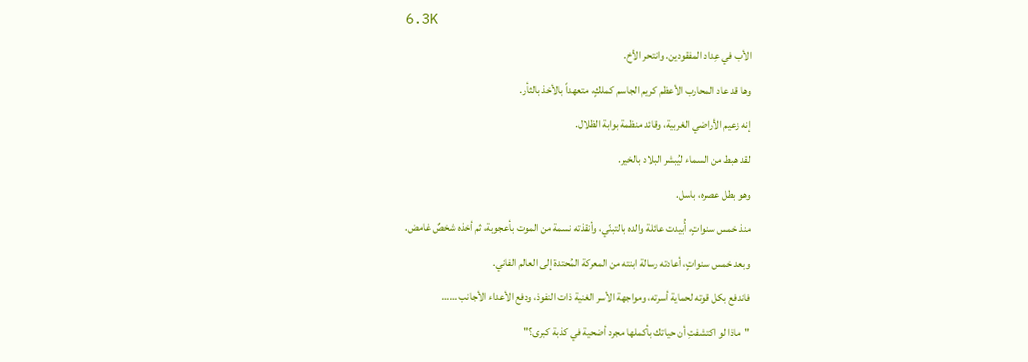6.3K
الأب في عِداد المفقودين. وانتحر الأخ.
وها قد عاد المحارب الأعظم كريم الجاسم كملكٍ، متعهداً بالأخذ بالثأر.
إنه زعيم الأراضي الغربية، وقائد منظمة بوابة الظلال.
لقد هبط من السماء ليُبشر البلاد بالخير.
وهو بطل عصره، باسل.
منذ خمس سنواتٍ، أُبيدت عائلة والده بالتبنّي، وأنقذته نسمة من الموت بأعجوبة، ثم أخذه شخصٌ غامض.
وبعد خمس سنواتٍ، أعادته رسالة ابنته من المعركة المُحتدة إلى العالم الفاني.
فاندفع بكل قوته لحماية أسرته، ومواجهة الأسر الغنية ذات النفوذ، ودفع الأعداء الأجانب ……
"ماذا لو اكتشفتِ أن حياتك بأكملها مجرد أضحية في كذبة كبرى؟"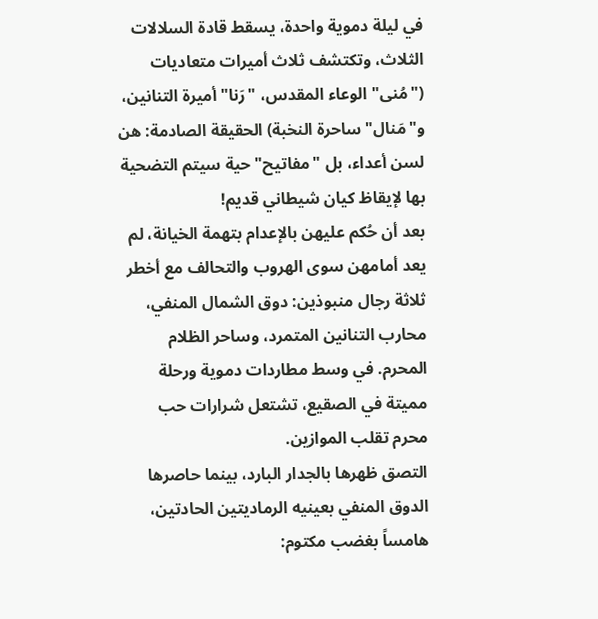في ليلة دموية واحدة، يسقط قادة السلالات الثلاث، وتكتشف ثلاث أميرات متعاديات ("مُنى" الوعاء المقدس، "رَنا" أميرة التنانين، و"مَنال" ساحرة النخبة) الحقيقة الصادمة: هن لسن أعداء، بل "مفاتيح" حية سيتم التضحية بها لإيقاظ كيان شيطاني قديم!
بعد أن حُكم عليهن بالإعدام بتهمة الخيانة، لم يعد أمامهن سوى الهروب والتحالف مع أخطر ثلاثة رجال منبوذين: دوق الشمال المنفي، محارب التنانين المتمرد، وساحر الظلام المحرم. في وسط مطاردات دموية ورحلة مميتة في الصقيع، تشتعل شرارات حب محرم تقلب الموازين.
التصق ظهرها بالجدار البارد، بينما حاصرها الدوق المنفي بعينيه الرماديتين الحادتين، هامساً بغضب مكتوم: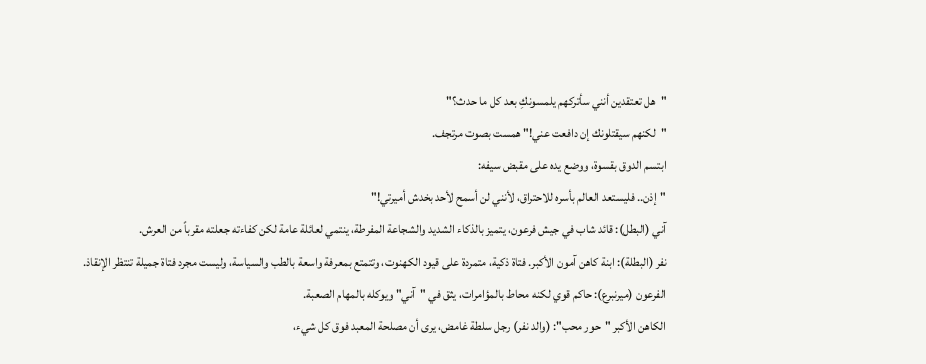"هل تعتقدين أنني سأتركهم يلمسونكِ بعد كل ما حدث؟"
"لكنهم سيقتلونك إن دافعت عني!" همست بصوت مرتجف.
ابتسم الدوق بقسوة، ووضع يده على مقبض سيفه:
"إذن.. فليستعد العالم بأسره للاحتراق، لأنني لن أسمح لأحد بخدش أميرتي!"
آني (البطل): قائد شاب في جيش فرعون، يتميز بالذكاء الشديد والشجاعة المفرطة، ينتمي لعائلة عامة لكن كفاءته جعلته مقرباً من العرش.
نفر (البطلة): ابنة كاهن آمون الأكبر. فتاة ذكية، متمردة على قيود الكهنوت، وتتمتع بمعرفة واسعة بالطب والسياسة، وليست مجرد فتاة جميلة تنتظر الإنقاذ.
الفرعون (ميرنبرع): حاكم قوي لكنه محاط بالمؤامرات، يثق في "آني" ويوكله بالمهام الصعبة.
الكاهن الأكبر "حور محب": (والد نفر) رجل سلطة غامض، يرى أن مصلحة المعبد فوق كل شيء،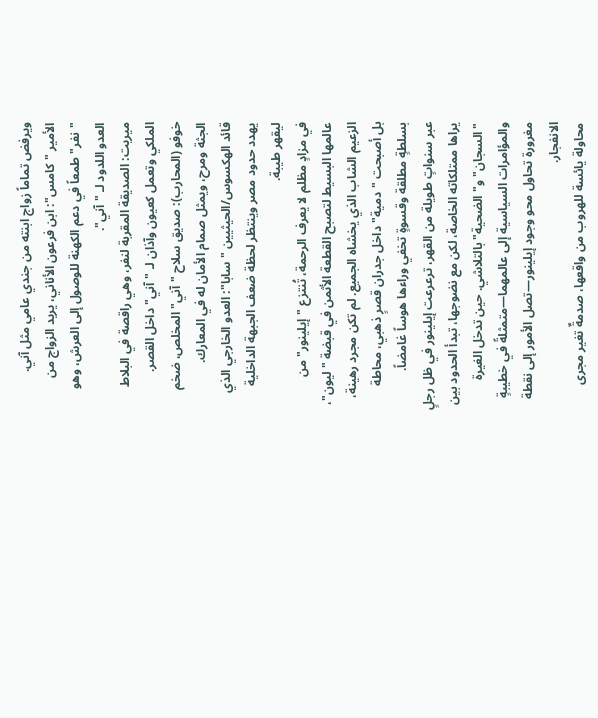ويرفض تماماً زواج ابنته من جندي عامي مثل آني.
الأمير "كامس": ابن فرعون الأناني، يريد الزواج من "نفر" طمعاً في دعم الكهنة للوصول إلى العرش، وهو العدو اللدود لـ "آني".
ميريت: الصديقة المقربة لنفر، وهي راقصة في البلاط الملكي وتعمل كعيون وآذان لـ "آني" داخل القصر.
خوفو (المحارب): صديق سلاح "آني" المخلص، ضخم الجثة ومرح، ويمثل صمام الأمان له في المعارك.
قائد الهكسوس/الحيثيين "سابا": العدو الخارجي الذي يهدد حدود مصر وينتظر لحظة ضعف الجبهة الداخلية ليقهر طيبة.
في مزادٍ مظلم لا يعرف الرحمة، تُنتزع "إيلينور" من عالمها البسيط لتصبح القطعة الأثمن في قبضة "ليون"، الزعيم الشاب الذي يخشاه الجميع. لم تكن مجرد رهينة، بل أصبحت "دمية" داخل جدران قصرٍ ذهبي، محاطة بسلطةٍ مطلقة وقسوةٍ تخفي وراءها هوساً غامضاً.
عبر سنواتٍ طويلة من القهر، ترعرعت إيلينور في ظل رجلٍ يراها ممتلكاته الخاصة، لكن مع نضوجها، تبدأ الحدود بين "السجان" و"الضحية" بالتلاشي. حين تدخل الغيرة والمؤامرات السياسية إلى عالمهما—متمثلةً في خطيبةٍ مغرورة تحاول محو وجود إيلينور—تصل الأمور إلى نقطة الانفجار.
محاولة يائسة للهروب من واقعها، صدمةٌ تغير مجرى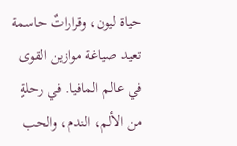حياة ليون، وقراراتٌ حاسمة تعيد صياغة موازين القوى في عالم المافيا. في رحلةٍ من الألم، الندم، والحب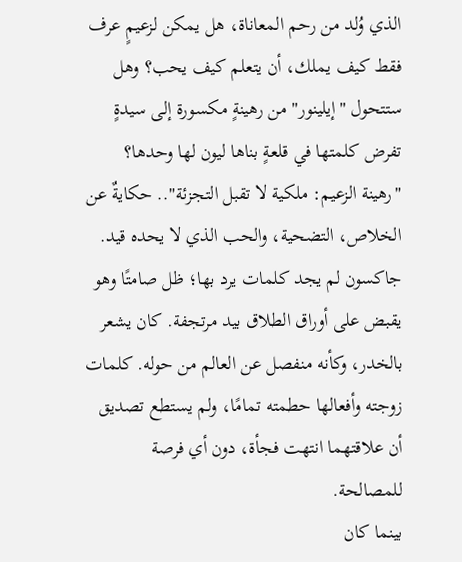الذي وُلد من رحم المعاناة، هل يمكن لزعيمٍ عرف فقط كيف يملك، أن يتعلم كيف يحب؟ وهل ستتحول "إيلينور" من رهينةٍ مكسورة إلى سيدةٍ تفرض كلمتها في قلعةٍ بناها ليون لها وحدها؟
"رهينة الزعيم: ملكية لا تقبل التجزئة".. حكايةٌ عن الخلاص، التضحية، والحب الذي لا يحده قيد.
جاكسون لم يجد كلمات يرد بها؛ ظل صامتًا وهو يقبض على أوراق الطلاق بيد مرتجفة. كان يشعر بالخدر، وكأنه منفصل عن العالم من حوله. كلمات زوجته وأفعالها حطمته تمامًا، ولم يستطع تصديق أن علاقتهما انتهت فجأة، دون أي فرصة للمصالحة.
بينما كان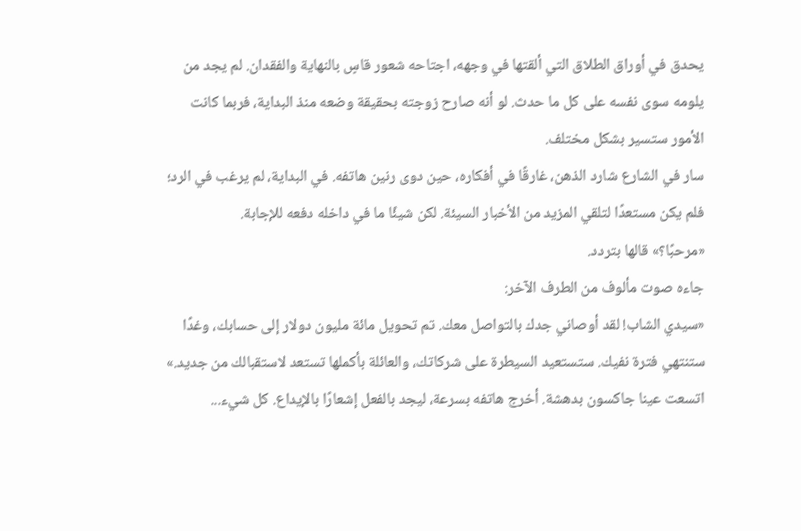يحدق في أوراق الطلاق التي ألقتها في وجهه، اجتاحه شعور قاسٍ بالنهاية والفقدان. لم يجد من يلومه سوى نفسه على كل ما حدث. لو أنه صارح زوجته بحقيقة وضعه منذ البداية، فربما كانت الأمور ستسير بشكل مختلف.
سار في الشارع شارد الذهن، غارقًا في أفكاره، حين دوى رنين هاتفه. في البداية، لم يرغب في الرد؛ فلم يكن مستعدًا لتلقي المزيد من الأخبار السيئة. لكن شيئًا ما في داخله دفعه للإجابة.
«مرحبًا؟» قالها بتردد.
جاءه صوت مألوف من الطرف الآخر:
«سيدي الشاب! لقد أوصاني جدك بالتواصل معك. تم تحويل مائة مليون دولار إلى حسابك، وغدًا ستنتهي فترة نفيك. ستستعيد السيطرة على شركاتك، والعائلة بأكملها تستعد لاستقبالك من جديد.»
اتسعت عينا جاكسون بدهشة. أخرج هاتفه بسرعة، ليجد بالفعل إشعارًا بالإيداع. كل شيء...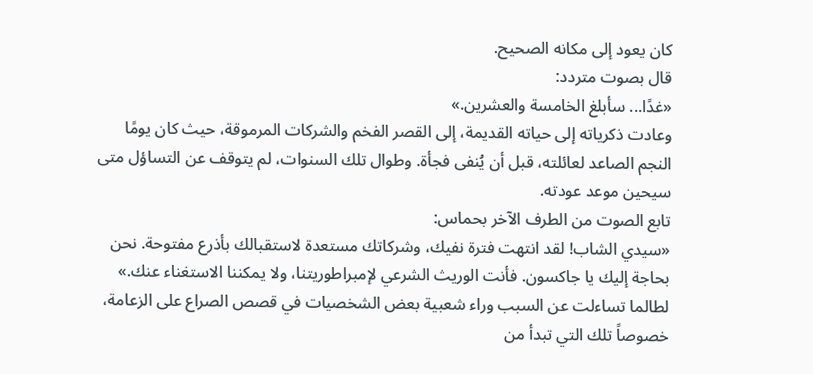كان يعود إلى مكانه الصحيح.
قال بصوت متردد:
«غدًا... سأبلغ الخامسة والعشرين.»
وعادت ذكرياته إلى حياته القديمة، إلى القصر الفخم والشركات المرموقة، حيث كان يومًا النجم الصاعد لعائلته، قبل أن يُنفى فجأة. وطوال تلك السنوات، لم يتوقف عن التساؤل متى سيحين موعد عودته.
تابع الصوت من الطرف الآخر بحماس:
«سيدي الشاب! لقد انتهت فترة نفيك، وشركاتك مستعدة لاستقبالك بأذرع مفتوحة. نحن بحاجة إليك يا جاكسون. فأنت الوريث الشرعي لإمبراطوريتنا، ولا يمكننا الاستغناء عنك.»
لطالما تساءلت عن السبب وراء شعبية بعض الشخصيات في قصص الصراع على الزعامة، خصوصاً تلك التي تبدأ من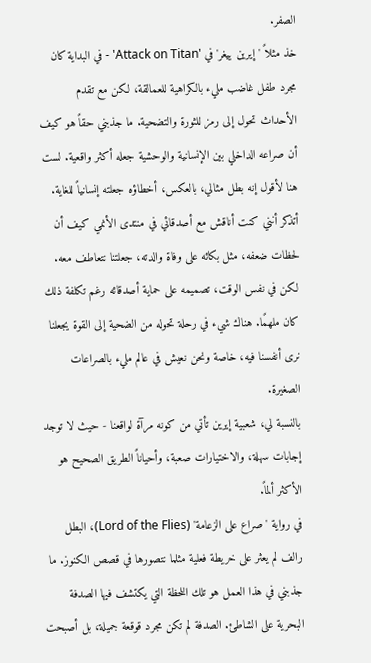الصفر.
خذ مثلاً 'إيرين ييغر' في 'Attack on Titan' - في البداية كان مجرد طفل غاضب مليء بالكراهية للعمالقة، لكن مع تقدم الأحداث تحول إلى رمز للثورة والتضحية. ما جذبني حقاً هو كيف أن صراعه الداخلي بين الإنسانية والوحشية جعله أكثر واقعية. لست هنا لأقول إنه بطل مثالي، بالعكس، أخطاؤه جعلته إنسانياً للغاية.
أتذكر أنني كنت أناقش مع أصدقائي في منتدى الأنمي كيف أن لحظات ضعفه، مثل بكائه على وفاة والدته، جعلتنا نتعاطف معه. لكن في نفس الوقت، تصميمه على حماية أصدقائه رغم تكلفة ذلك كان ملهمًا. هناك شيء في رحلة تحوله من الضحية إلى القوة يجعلنا نرى أنفسنا فيه، خاصة ونحن نعيش في عالم مليء بالصراعات الصغيرة.
بالنسبة لي، شعبية إيرين تأتي من كونه مرآة لواقعنا - حيث لا توجد إجابات سهلة، والاختيارات صعبة، وأحياناً الطريق الصحيح هو الأكثر ألماً.
في رواية 'صراع على الزعامة' (Lord of the Flies)، البطل رالف لم يعثر على خريطة فعلية مثلما نتصورها في قصص الكنوز. ما جذبني في هذا العمل هو تلك اللحظة التي يكتشف فيها الصدفة البحرية على الشاطئ. الصدفة لم تكن مجرد قوقعة جميلة، بل أصبحت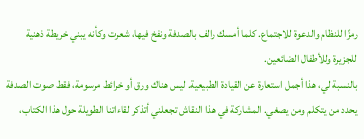رمزًا للنظام والدعوة للاجتماع. كلما أمسك رالف بالصدفة ونفخ فيها، شعرت وكأنه يبني خريطة ذهنية للجزيرة وللأطفال الضائعين.
بالنسبة لي، هذا أجمل استعارة عن القيادة الطبيعية. ليس هناك ورق أو خرائط مرسومة، فقط صوت الصدفة يحدد من يتكلم ومن يصغي. المشاركة في هذا النقاش تجعلني أتذكر لقاءاتنا الطويلة حول هذا الكتاب،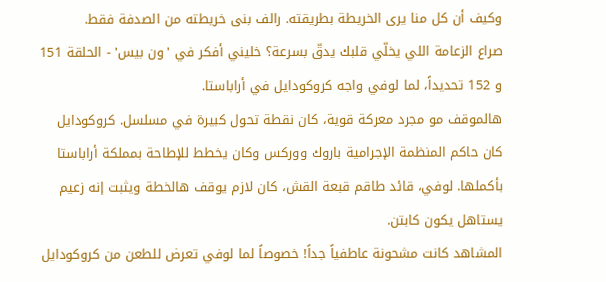وكيف أن كل منا يرى الخريطة بطريقته. رالف بنى خريطته من الصدفة فقط.
صراع الزعامة اللي يخلّي قلبك يدقّ بسرعة؟ خليني أفكر في 'ون بيس' - الحلقة 151 و 152 تحديداً، لما لوفي واجه كروكودايل في أراباستا.
هالموقف مو مجرد معركة قوية، كان نقطة تحول كبيرة في مسلسل. كروكودايل كان حاكم المنظمة الإجرامية باروك ووركس وكان يخطط للإطاحة بمملكة أراباستا بأكملها. لوفي، قائد طاقم قبعة القش، كان لازم يوقف هالخطة ويثبت إنه زعيم يستاهل يكون كابتن.
المشاهد كانت مشحونة عاطفياً جداً! خصوصاً لما لوفي تعرض للطعن من كروكودايل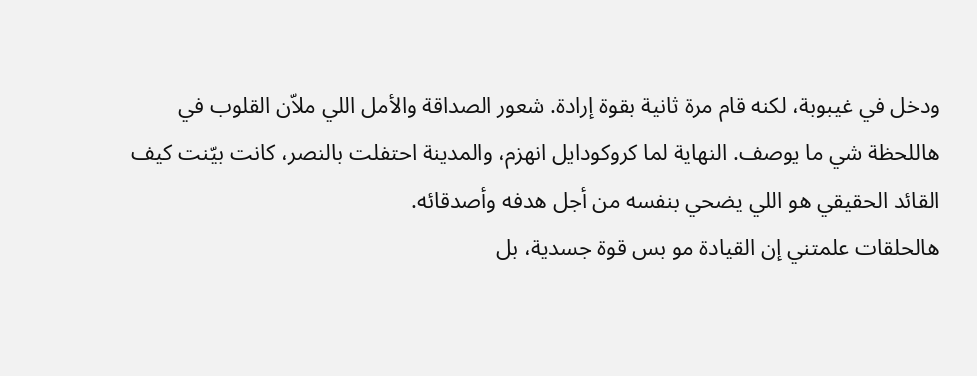ودخل في غيبوبة، لكنه قام مرة ثانية بقوة إرادة. شعور الصداقة والأمل اللي ملاّن القلوب في هاللحظة شي ما يوصف. النهاية لما كروكودايل انهزم، والمدينة احتفلت بالنصر، كانت بيّنت كيف القائد الحقيقي هو اللي يضحي بنفسه من أجل هدفه وأصدقائه.
هالحلقات علمتني إن القيادة مو بس قوة جسدية، بل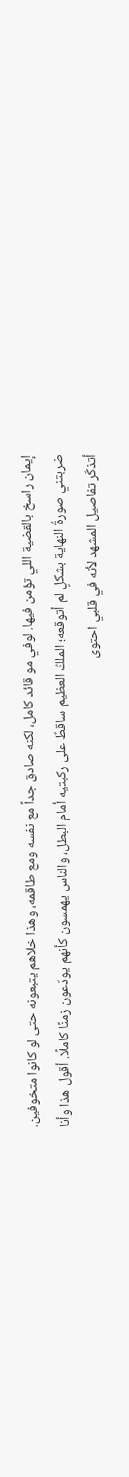إيمان راسخ بالقضية اللي تؤمن فيها. لوفي مو قائد كامل، لكنه صادق جداً مع نفسه ومع طاقمه، وهذا خلاهم يتبعونه حتى لو كانوا متخوفين.
ضربتني صورةُ النهاية بشكلٍ لم أتوقعه؛ الملكُ العظيم ساقطٌ على ركبتيه أمام البطل، والناس يهمسون كأنهم يودّعون زمنًا كاملًا. أقول هذا وأنا أتذكّر تفاصيل المشهد لأنه في قلبي احتوى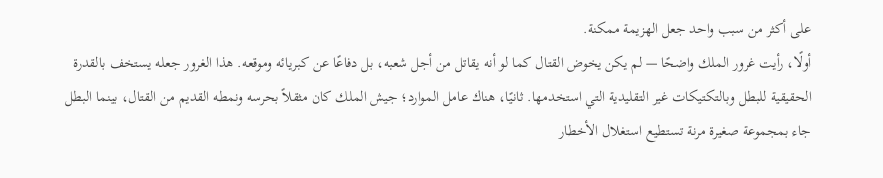على أكثر من سبب واحد جعل الهزيمة ممكنة.
أولًا، رأيت غرور الملك واضحًا — لم يكن يخوض القتال كما لو أنه يقاتل من أجل شعبه، بل دفاعًا عن كبريائه وموقعه. هذا الغرور جعله يستخف بالقدرة الحقيقية للبطل وبالتكتيكات غير التقليدية التي استخدمها. ثانيًا، هناك عامل الموارد؛ جيش الملك كان مثقلاً بحرسه ونمطه القديم من القتال، بينما البطل جاء بمجموعة صغيرة مرنة تستطيع استغلال الأخطار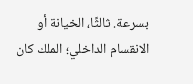بسرعة. ثالثًا، الخيانة أو الانقسام الداخلي؛ الملك كان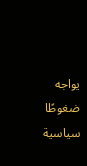يواجه ضغوطًا سياسية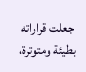جعلت قراراته بطيئة ومتوترة،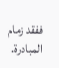ففقد زمام المبادرة.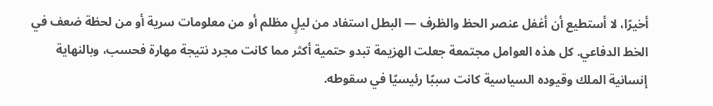أخيرًا، لا أستطيع أن أغفل عنصر الحظ والظرف — البطل استفاد من ليلٍ مظلم أو من معلومات سرية أو من لحظة ضعف في الخط الدفاعي. كل هذه العوامل مجتمعة جعلت الهزيمة تبدو حتمية أكثر مما كانت مجرد نتيجة مهارة فحسب، وبالنهاية إنسانية الملك وقيوده السياسية كانت سببًا رئيسيًا في سقوطه.